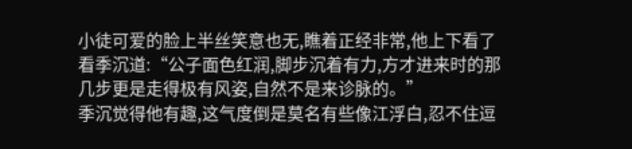小徒可爱的脸上半丝笑意也无,瞧着正经非常,他上下看了看季沉道:“公子面色红润,脚步沉着有力,方才进来时的那几步更是走得极有风姿,自然不是来诊脉的。”
季沉觉得他有趣,这气度倒是莫名有些像江浮白,忍不住逗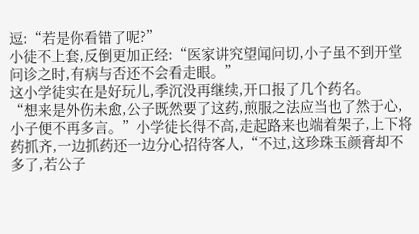逗:“若是你看错了呢?”
小徒不上套,反倒更加正经:“医家讲究望闻问切,小子虽不到开堂问诊之时,有病与否还不会看走眼。”
这小学徒实在是好玩儿,季沉没再继续,开口报了几个药名。
“想来是外伤未愈,公子既然要了这药,煎服之法应当也了然于心,小子便不再多言。”小学徒长得不高,走起路来也端着架子,上下将药抓齐,一边抓药还一边分心招待客人,“不过,这珍珠玉颜膏却不多了,若公子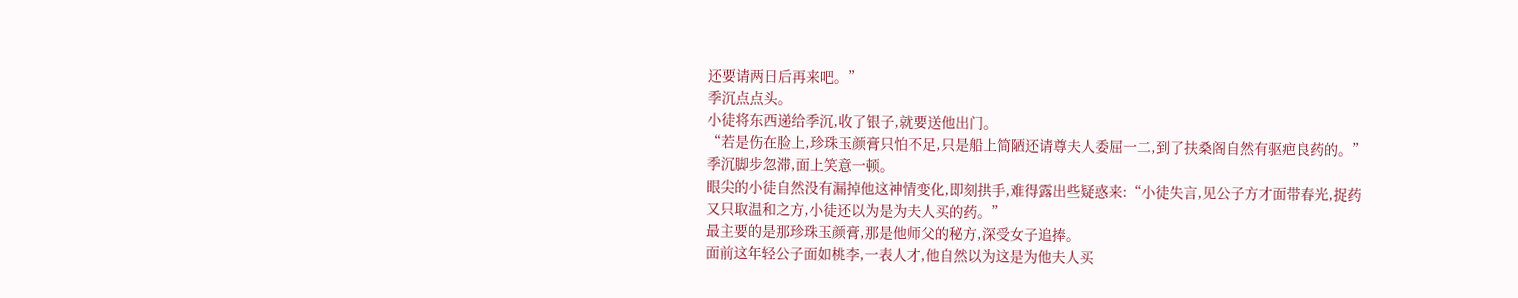还要请两日后再来吧。”
季沉点点头。
小徒将东西递给季沉,收了银子,就要送他出门。
“若是伤在脸上,珍珠玉颜膏只怕不足,只是船上简陋还请尊夫人委屈一二,到了扶桑阁自然有驱疤良药的。”
季沉脚步忽滞,面上笑意一顿。
眼尖的小徒自然没有漏掉他这神情变化,即刻拱手,难得露出些疑惑来:“小徒失言,见公子方才面带春光,捉药又只取温和之方,小徒还以为是为夫人买的药。”
最主要的是那珍珠玉颜膏,那是他师父的秘方,深受女子追捧。
面前这年轻公子面如桃李,一表人才,他自然以为这是为他夫人买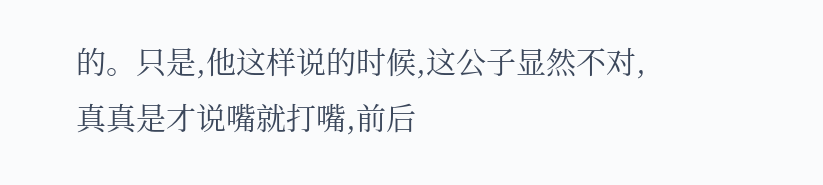的。只是,他这样说的时候,这公子显然不对,真真是才说嘴就打嘴,前后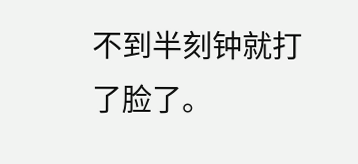不到半刻钟就打了脸了。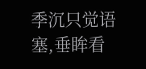季沉只觉语塞,垂眸看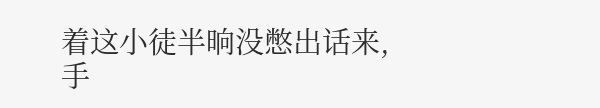着这小徒半晌没憋出话来,手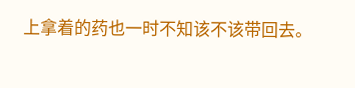上拿着的药也一时不知该不该带回去。